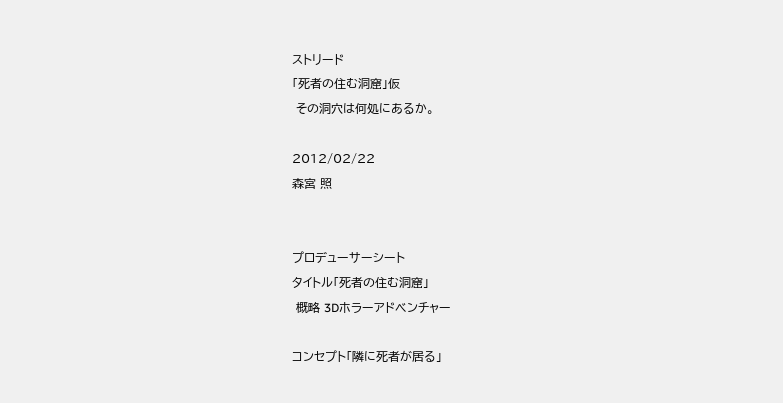ストリード
「死者の住む洞窟」仮
 その洞穴は何処にあるか。

2012/02/22
森宮 照


プロデューサーシート
タイトル「死者の住む洞窟」
 概略 3Dホラーアドベンチャー

コンセプト「隣に死者が居る」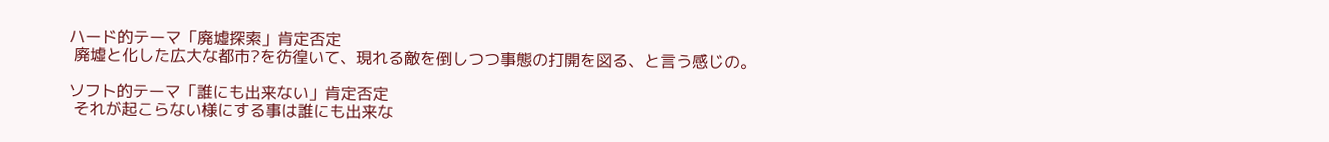ハード的テーマ「廃墟探索」肯定否定
 廃墟と化した広大な都市?を彷徨いて、現れる敵を倒しつつ事態の打開を図る、と言う感じの。

ソフト的テーマ「誰にも出来ない」肯定否定
 それが起こらない様にする事は誰にも出来な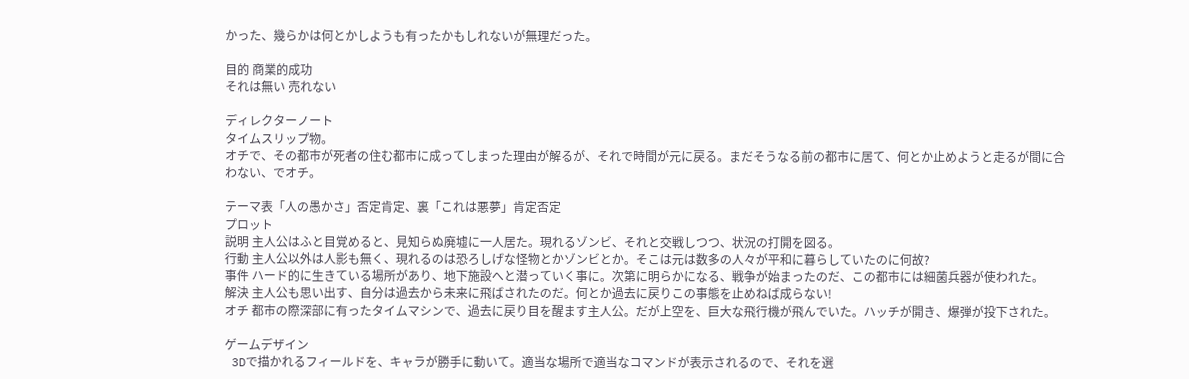かった、幾らかは何とかしようも有ったかもしれないが無理だった。

目的 商業的成功
それは無い 売れない

ディレクターノート
タイムスリップ物。
オチで、その都市が死者の住む都市に成ってしまった理由が解るが、それで時間が元に戻る。まだそうなる前の都市に居て、何とか止めようと走るが間に合わない、でオチ。

テーマ表「人の愚かさ」否定肯定、裏「これは悪夢」肯定否定
プロット
説明 主人公はふと目覚めると、見知らぬ廃墟に一人居た。現れるゾンビ、それと交戦しつつ、状況の打開を図る。
行動 主人公以外は人影も無く、現れるのは恐ろしげな怪物とかゾンビとか。そこは元は数多の人々が平和に暮らしていたのに何故?
事件 ハード的に生きている場所があり、地下施設へと潜っていく事に。次第に明らかになる、戦争が始まったのだ、この都市には細菌兵器が使われた。
解決 主人公も思い出す、自分は過去から未来に飛ばされたのだ。何とか過去に戻りこの事態を止めねば成らない!
オチ 都市の際深部に有ったタイムマシンで、過去に戻り目を醒ます主人公。だが上空を、巨大な飛行機が飛んでいた。ハッチが開き、爆弾が投下された。

ゲームデザイン
 3Dで描かれるフィールドを、キャラが勝手に動いて。適当な場所で適当なコマンドが表示されるので、それを選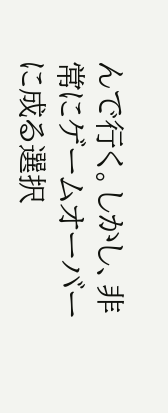んで行く。しかし、非常にゲームオーバーに成る選択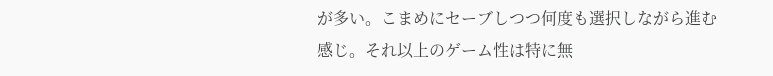が多い。こまめにセーブしつつ何度も選択しながら進む感じ。それ以上のゲーム性は特に無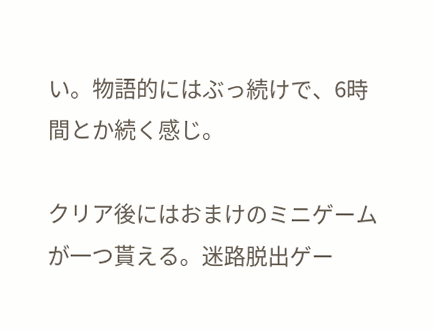い。物語的にはぶっ続けで、6時間とか続く感じ。

クリア後にはおまけのミニゲームが一つ貰える。迷路脱出ゲー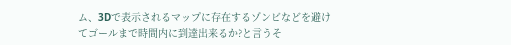ム、3Dで表示されるマップに存在するゾンビなどを避けてゴールまで時間内に到達出来るか?と言うそ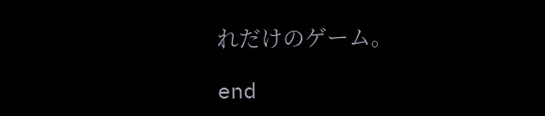れだけのゲーム。

end